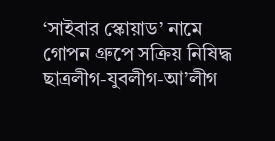‘সাইবার স্কোয়াড’ নামে গোপন গ্রুপে সক্রিয় নিষিদ্ধ ছাত্রলীগ-যুবলীগ-আ’লীগ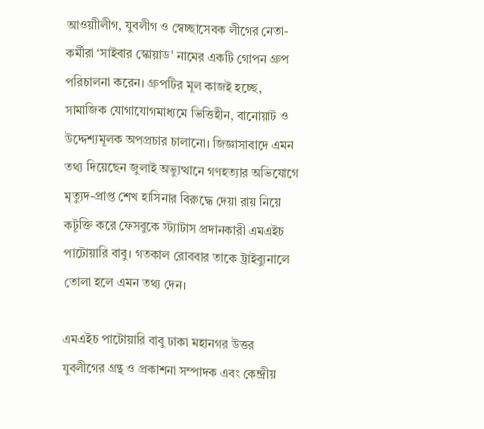আওয়াীলীগ, যুবলীগ ও স্বেচ্ছাসেবক লীগের নেতা-কর্মীরা ‘সাইবার স্কোয়াড’ নামের একটি গোপন গ্রুপ পরিচালনা করেন। গ্রুপটির মূল কাজই হচ্ছে, সামাজিক যোগাযোগমাধ্যমে ভিত্তিহীন, বানোয়াট ও উদ্দেশ্যমূলক অপপ্রচার চালানো। জিজ্ঞাসাবাদে এমন তথ্য দিয়েছেন জুলাই অভ্যুত্থানে গণহত্যার অভিযোগে মৃত্যুদ-প্রাপ্ত শেখ হাসিনার বিরুদ্ধে দেয়া রায় নিয়ে কটূক্তি করে ফেসবুকে স্ট্যাটাস প্রদানকারী এমএইচ পাটোয়ারি বাবু। গতকাল রোববার তাকে ট্রাইব্যুনালে তোলা হলে এমন তথ্য দেন।

এমএইচ পাটোয়ারি বাবু ঢাকা মহানগর উত্তর যুবলীগের গ্রন্থ ও প্রকাশনা সম্পাদক এবং কেন্দ্রীয়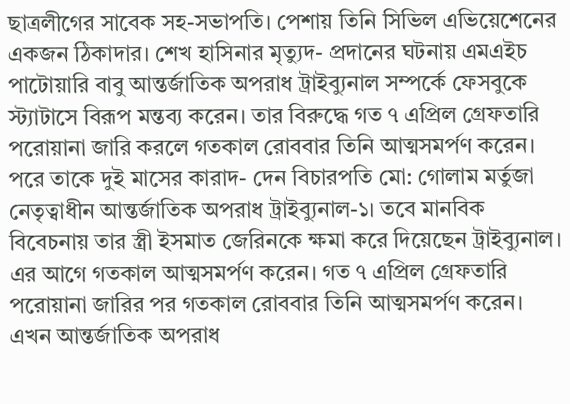ছাত্রলীগের সাবেক সহ-সভাপতি। পেশায় তিনি সিভিল এভিয়েশেনের একজন ঠিকাদার। শেখ হাসিনার মৃত্যুদ- প্রদানের ঘটনায় এমএইচ পাটোয়ারি বাবু আন্তর্জাতিক অপরাধ ট্রাইব্যুনাল সম্পর্কে ফেসবুকে স্ট্যাটাসে বিরূপ মন্তব্য করেন। তার বিরুদ্ধে গত ৭ এপ্রিল গ্রেফতারি পরোয়ানা জারি করলে গতকাল রোববার তিনি আত্মসমর্পণ করেন। পরে তাকে দুই মাসের কারাদ- দেন বিচারপতি মো: গোলাম মর্তুজা নেতৃত্বাধীন আন্তর্জাতিক অপরাধ ট্রাইব্যুনাল-১। তবে মানবিক বিবেচনায় তার স্ত্রী ইসমাত জেরিনকে ক্ষমা করে দিয়েছেন ট্রাইব্যুনাল। এর আগে গতকাল আত্মসমর্পণ করেন। গত ৭ এপ্রিল গ্রেফতারি পরোয়ানা জারির পর গতকাল রোববার তিনি আত্মসমর্পণ করেন। এখন আন্তর্জাতিক অপরাধ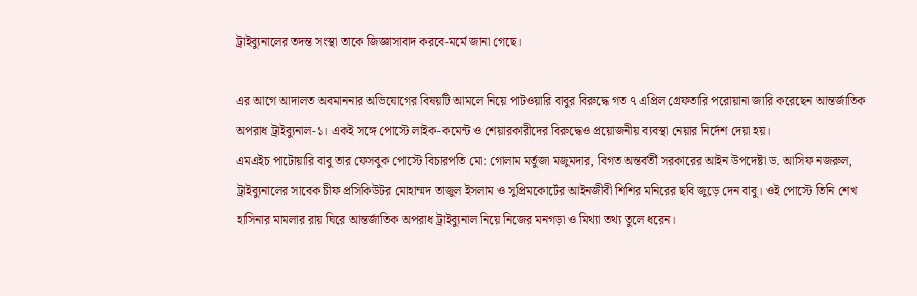ট্রাইব্যুনালের তদন্ত সংস্থা তাকে জিজ্ঞাসাবাদ করবে-মর্মে জানা গেছে।

এর আগে আদালত অবমাননার অভিযোগের বিষয়টি আমলে নিয়ে পাটওয়ারি বাবুর বিরুদ্ধে গত ৭ এপ্রিল গ্রেফতারি পরোয়ানা জারি করেছেন আন্তর্জাতিক অপরাধ ট্রাইব্যুনাল-১। একই সঙ্গে পোস্টে লাইক-কমেন্ট ও শেয়ারকারীদের বিরুদ্ধেও প্রয়োজনীয় ব্যবস্থা নেয়ার নির্দেশ দেয়া হয়।
এমএইচ পাটোয়ারি বাবু তার ফেসবুক পোস্টে বিচারপতি মো: গোলাম মর্তুজা মজুমদার, বিগত অন্তর্বর্তী সরকারের আইন উপদেষ্টা ড. আসিফ নজরুল, ট্রাইব্যুনালের সাবেক চীফ প্রসিকিউটর মোহাম্মদ তাজুল ইসলাম ও সুপ্রিমকোর্টের আইনজীবী শিশির মনিরের ছবি জুড়ে দেন বাবু। ওই পোস্টে তিনি শেখ হাসিনার মামলার রায় ঘিরে আন্তর্জাতিক অপরাধ ট্রাইব্যুনাল নিয়ে নিজের মনগড়া ও মিথ্যা তথ্য তুলে ধরেন।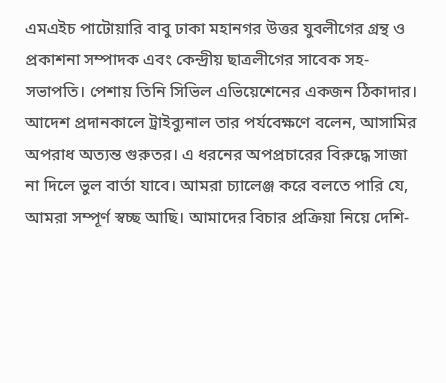এমএইচ পাটোয়ারি বাবু ঢাকা মহানগর উত্তর যুবলীগের গ্রন্থ ও প্রকাশনা সম্পাদক এবং কেন্দ্রীয় ছাত্রলীগের সাবেক সহ-সভাপতি। পেশায় তিনি সিভিল এভিয়েশেনের একজন ঠিকাদার।
আদেশ প্রদানকালে ট্রাইব্যুনাল তার পর্যবেক্ষণে বলেন, আসামির অপরাধ অত্যন্ত গুরুতর। এ ধরনের অপপ্রচারের বিরুদ্ধে সাজা না দিলে ভুল বার্তা যাবে। আমরা চ্যালেঞ্জ করে বলতে পারি যে, আমরা সম্পূর্ণ স্বচ্ছ আছি। আমাদের বিচার প্রক্রিয়া নিয়ে দেশি-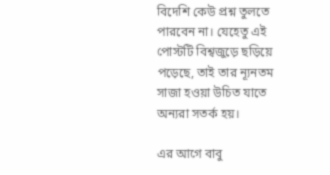বিদেশি কেউ প্রশ্ন তুলতে পারবেন না। যেহেতু এই পোস্টটি বিশ্বজুড়ে ছড়িয়ে পড়েছে, তাই তার ন্যূনতম সাজা হওয়া উচিত যাতে অন্যরা সতর্ক হয়।

এর আগে বাবু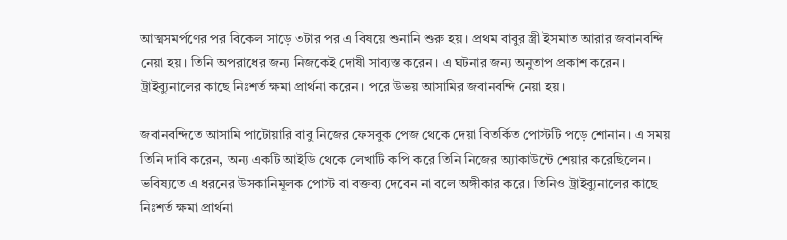আত্মসমর্পণের পর বিকেল সাড়ে ৩টার পর এ বিষয়ে শুনানি শুরু হয়। প্রথম বাবুর স্ত্রী ইসমাত আরার জবানবন্দি নেয়া হয়। তিনি অপরাধের জন্য নিজকেই দোষী সাব্যস্ত করেন। এ ঘটনার জন্য অনুতাপ প্রকাশ করেন। ট্রাইব্যুনালের কাছে নিঃশর্ত ক্ষমা প্রার্থনা করেন। পরে উভয় আসামির জবানবন্দি নেয়া হয়।

জবানবন্দিতে আসামি পাটোয়ারি বাবু নিজের ফেসবুক পেজ থেকে দেয়া বিতর্কিত পোস্টটি পড়ে শোনান। এ সময় তিনি দাবি করেন, অন্য একটি আইডি থেকে লেখাটি কপি করে তিনি নিজের অ্যাকাউন্টে শেয়ার করেছিলেন। ভবিষ্যতে এ ধরনের উসকানিমূলক পোস্ট বা বক্তব্য দেবেন না বলে অঙ্গীকার করে। তিনিও ট্রাইব্যুনালের কাছে নিঃশর্ত ক্ষমা প্রার্থনা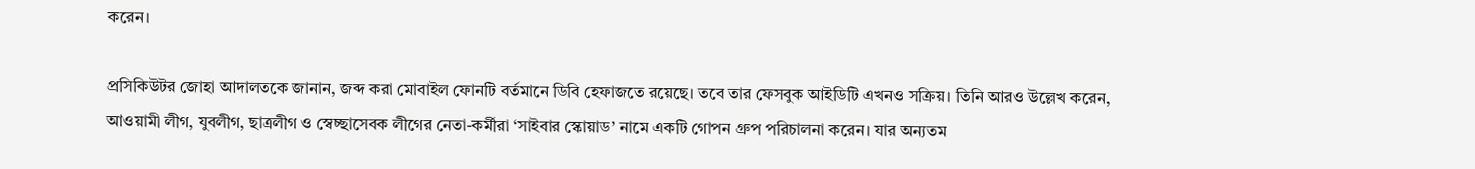করেন।

প্রসিকিউটর জোহা আদালতকে জানান, জব্দ করা মোবাইল ফোনটি বর্তমানে ডিবি হেফাজতে রয়েছে। তবে তার ফেসবুক আইডিটি এখনও সক্রিয়। তিনি আরও উল্লেখ করেন, আওয়ামী লীগ, যুবলীগ, ছাত্রলীগ ও স্বেচ্ছাসেবক লীগের নেতা-কর্মীরা ‘সাইবার স্কোয়াড’ নামে একটি গোপন গ্রুপ পরিচালনা করেন। যার অন্যতম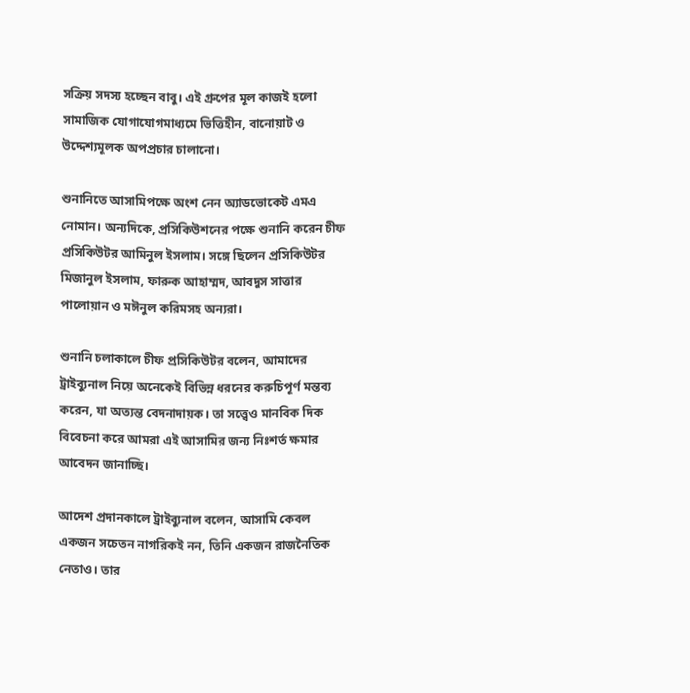সক্রিয় সদস্য হচ্ছেন বাবু। এই গ্রুপের মূল কাজই হলো সামাজিক যোগাযোগমাধ্যমে ভিত্তিহীন, বানোয়াট ও উদ্দেশ্যমূলক অপপ্রচার চালানো।

শুনানিতে আসামিপক্ষে অংশ নেন অ্যাডভোকেট এমএ নোমান। অন্যদিকে, প্রসিকিউশনের পক্ষে শুনানি করেন চীফ প্রসিকিউটর আমিনুল ইসলাম। সঙ্গে ছিলেন প্রসিকিউটর মিজানুল ইসলাম, ফারুক আহাম্মদ, আবদুস সাত্তার পালোয়ান ও মঈনুল করিমসহ অন্যরা।

শুনানি চলাকালে চীফ প্রসিকিউটর বলেন, আমাদের ট্রাইব্যুনাল নিয়ে অনেকেই বিভিন্ন ধরনের করুচিপূর্ণ মন্তব্য করেন, যা অত্যন্ত বেদনাদায়ক। তা সত্ত্বেও মানবিক দিক বিবেচনা করে আমরা এই আসামির জন্য নিঃশর্ত ক্ষমার আবেদন জানাচ্ছি।

আদেশ প্রদানকালে ট্রাইব্যুনাল বলেন, আসামি কেবল একজন সচেতন নাগরিকই নন, তিনি একজন রাজনৈতিক নেতাও। তার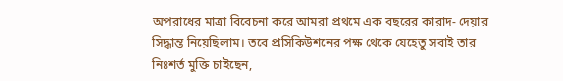অপরাধের মাত্রা বিবেচনা করে আমরা প্রথমে এক বছরের কারাদ- দেয়ার সিদ্ধান্ত নিয়েছিলাম। তবে প্রসিকিউশনের পক্ষ থেকে যেহেতু সবাই তার নিঃশর্ত মুক্তি চাইছেন,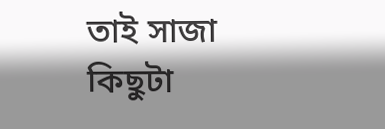তাই সাজা কিছুটা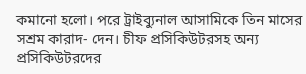কমানো হলো। পরে ট্রাইব্যুনাল আসামিকে তিন মাসের সশ্রম কারাদ- দেন। চীফ প্রসিকিউটরসহ অন্য প্রসিকিউটরদের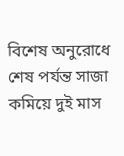বিশেষ অনুরোধে শেষ পর্যন্ত সাজা কমিয়ে দুই মাস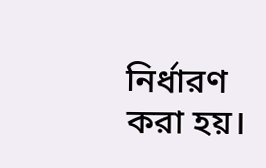নির্ধারণ করা হয়।